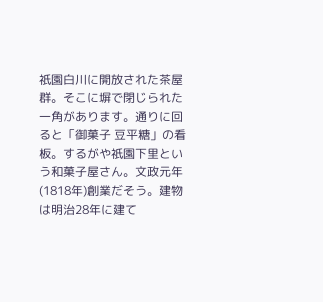祇園白川に開放された茶屋群。そこに塀で閉じられた一角があります。通りに回ると「御菓子 豆平糖」の看板。するがや祇園下里という和菓子屋さん。文政元年(1818年)創業だそう。建物は明治28年に建て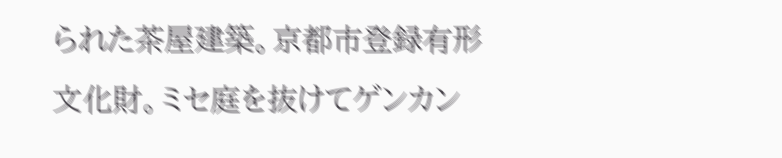られた茶屋建築。京都市登録有形文化財。ミセ庭を抜けてゲンカン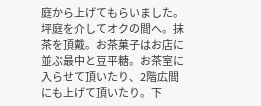庭から上げてもらいました。坪庭を介してオクの間へ。抹茶を頂戴。お茶菓子はお店に並ぶ最中と豆平糖。お茶室に入らせて頂いたり、2階広間にも上げて頂いたり。下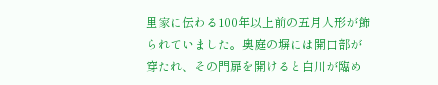里家に伝わる100年以上前の五月人形が飾られていました。奥庭の塀には開口部が穿たれ、その門扉を開けると白川が臨め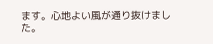ます。心地よい風が通り抜けました。